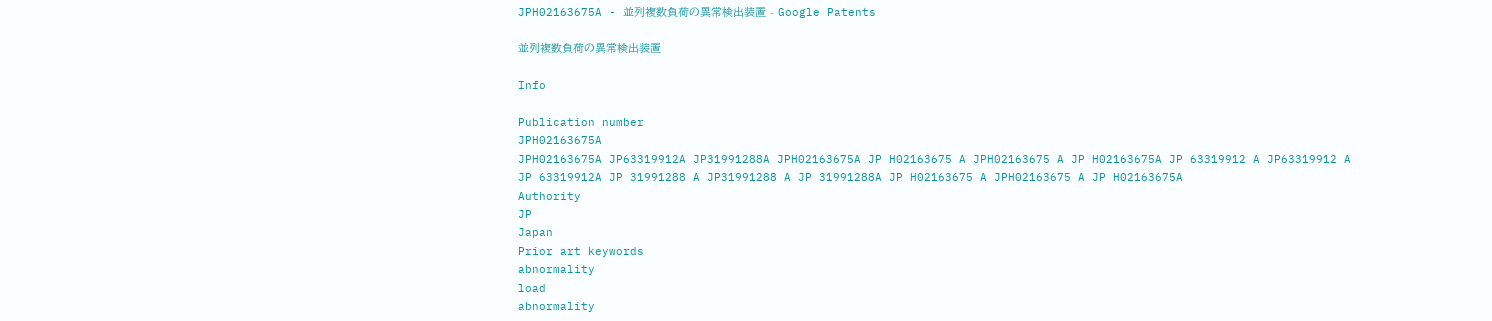JPH02163675A - 並列複数負荷の異常検出装置 - Google Patents

並列複数負荷の異常検出装置

Info

Publication number
JPH02163675A
JPH02163675A JP63319912A JP31991288A JPH02163675A JP H02163675 A JPH02163675 A JP H02163675A JP 63319912 A JP63319912 A JP 63319912A JP 31991288 A JP31991288 A JP 31991288A JP H02163675 A JPH02163675 A JP H02163675A
Authority
JP
Japan
Prior art keywords
abnormality
load
abnormality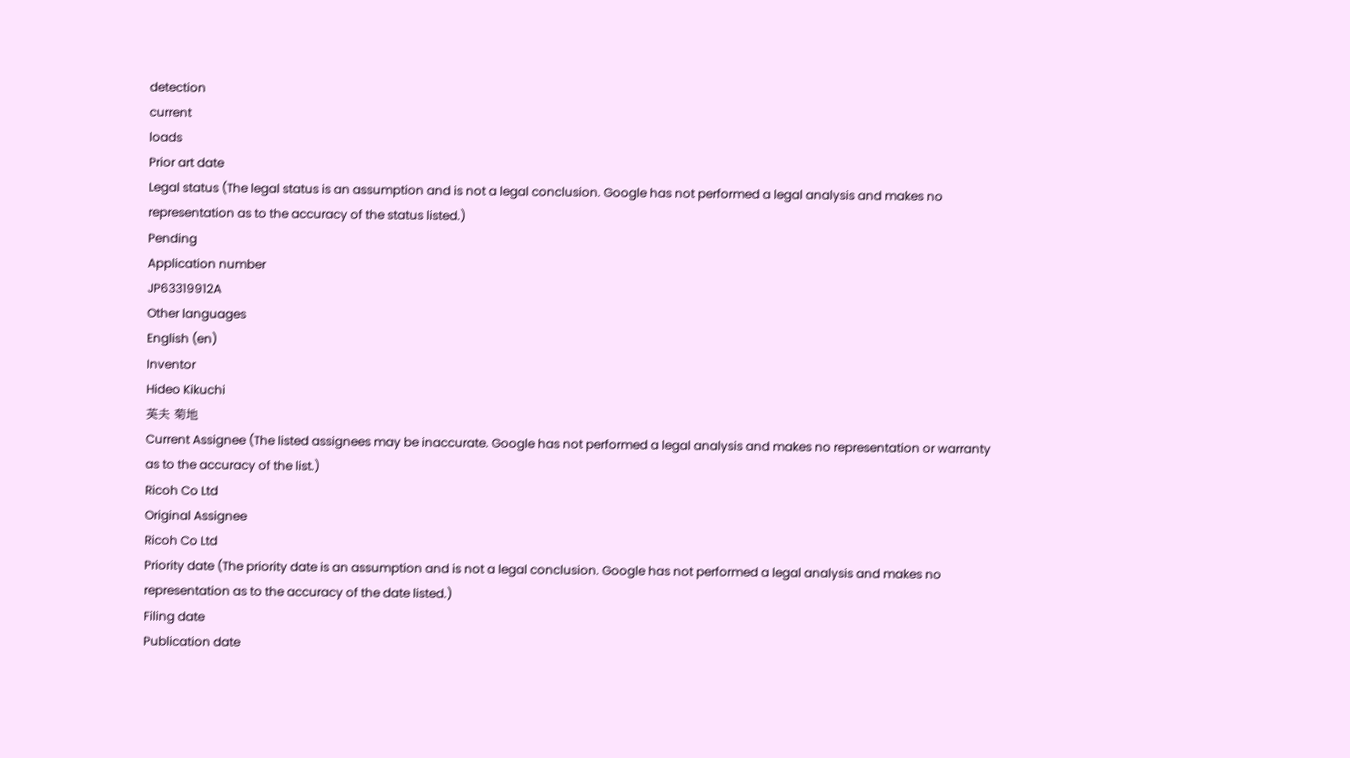detection
current
loads
Prior art date
Legal status (The legal status is an assumption and is not a legal conclusion. Google has not performed a legal analysis and makes no representation as to the accuracy of the status listed.)
Pending
Application number
JP63319912A
Other languages
English (en)
Inventor
Hideo Kikuchi
英夫 菊地
Current Assignee (The listed assignees may be inaccurate. Google has not performed a legal analysis and makes no representation or warranty as to the accuracy of the list.)
Ricoh Co Ltd
Original Assignee
Ricoh Co Ltd
Priority date (The priority date is an assumption and is not a legal conclusion. Google has not performed a legal analysis and makes no representation as to the accuracy of the date listed.)
Filing date
Publication date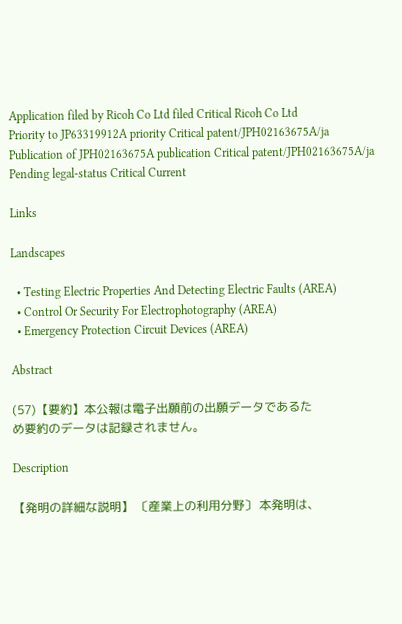Application filed by Ricoh Co Ltd filed Critical Ricoh Co Ltd
Priority to JP63319912A priority Critical patent/JPH02163675A/ja
Publication of JPH02163675A publication Critical patent/JPH02163675A/ja
Pending legal-status Critical Current

Links

Landscapes

  • Testing Electric Properties And Detecting Electric Faults (AREA)
  • Control Or Security For Electrophotography (AREA)
  • Emergency Protection Circuit Devices (AREA)

Abstract

(57)【要約】本公報は電子出願前の出願データであるた
め要約のデータは記録されません。

Description

【発明の詳細な説明】 〔産業上の利用分野〕 本発明は、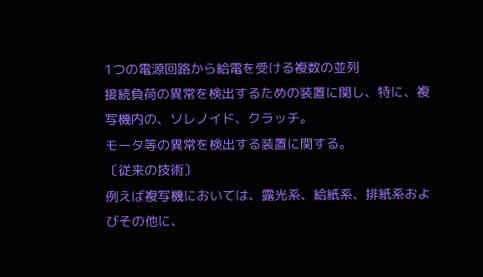1つの電源回路から給電を受ける複数の並列
接続負荷の異常を検出するための装置に関し、特に、複
写機内の、ソレノイド、クラッチ。
モータ等の異常を検出する装置に関する。
〔従来の技術〕
例えば複写機においては、露光系、給紙系、排紙系およ
びその他に、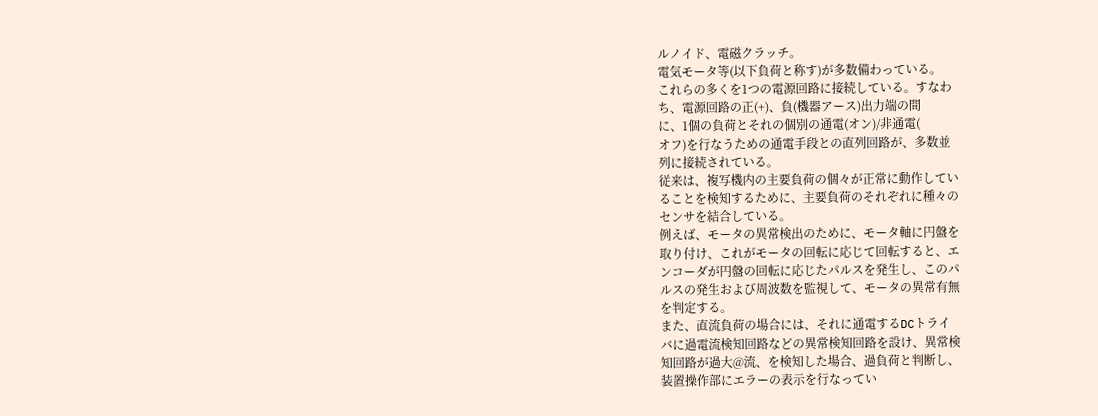ルノイド、電磁クラッチ。
電気モータ等(以下負荷と称す)が多数備わっている。
これらの多くを1つの電源回路に接続している。すなわ
ち、電源回路の正(+)、負(機器アース)出力端の間
に、1個の負荷とそれの個別の通電(オン)/非通電(
オフ)を行なうための通電手段との直列回路が、多数並
列に接続されている。
従来は、複写機内の主要負荷の個々が正常に動作してい
ることを検知するために、主要負荷のそれぞれに種々の
センサを結合している。
例えば、モータの異常検出のために、モータ軸に円盤を
取り付け、これがモータの回転に応じて回転すると、エ
ンコーダが円盤の回転に応じたパルスを発生し、このパ
ルスの発生および周波数を監視して、モータの異常有無
を判定する。
また、直流負荷の場合には、それに通電するDCトライ
バに過電流検知回路などの異常検知回路を設け、異常検
知回路が過大@流、を検知した場合、過負荷と判断し、
装置操作部にエラーの表示を行なってい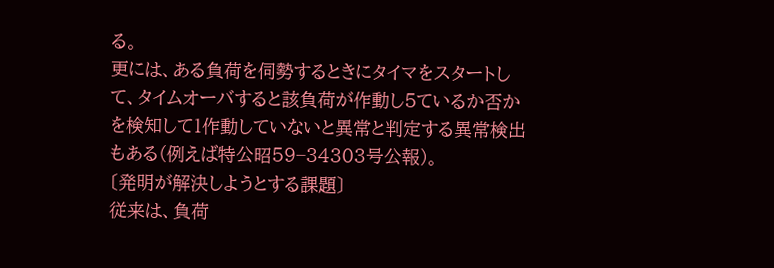る。
更には、ある負荷を伺勢するときにタイマをスタートし
て、タイムオーバすると該負荷が作動し5ているか否か
を検知して1作動していないと異常と判定する異常検出
もある(例えば特公昭59−34303号公報)。
〔発明が解決しようとする課題〕
従来は、負荷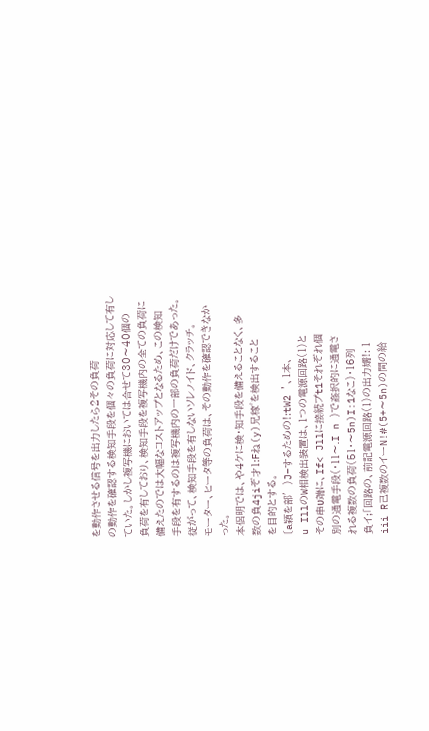を動作させる信号を出力したら2その負荷
の動作を確認する検知手段を個々の負荷に対応して有し
ていた。しかし複写機においては合せて30〜40個の
負荷を有しており、検知手段を複写機内の全ての負荷に
備えたのでは大幅なコストアップとなるため、この検知
手段を有するのは複写機内の一部の負荷だけであった。
従がって、検知手段を有しないソレノイド、クラッチ。
モーター、ヒータ等の負荷は、その動作を確認できなか
った。
本侶明では、や4ケに検・知手段を備えることなく、多
数の負4jiぞ才1:Fね(y)兄稼゛を検出すること
を目的とする。
〔a穎を部′)J−するための!:tW2 ’、1本、
u IllのW相検出装置は、1つの電源回路(1)と
その串υ端に、If< Jllに接続プt1それぞれ個
別の通電手段(・11〜.I n )で姦択的に通電さ
れる複数の負荷(51・〜5n)I:1なこ)・16列
負イ;「回路の、前記電源回路(1)の出力嬬!: 1
iii R己複数のイーN!#(5+〜5n)の間の給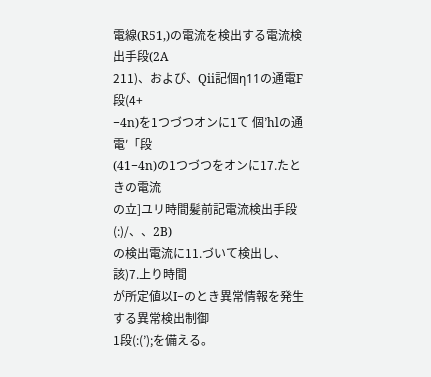電線(R51,)の電流を検出する電流検出手段(2A
211)、および、Qii記個η11の通電F段(4+
−4n)を1つづつオンに1て 個’hlの通電′「段
(41−4n)の1つづつをオンに17.たときの電流
の立]ユリ時間髪前記電流検出手段(:)/、、2B)
の検出電流に11.づいて検出し、 該)7.上り時間
が所定値以I−のとき異常情報を発生する異常検出制御
1段(:(’);を備える。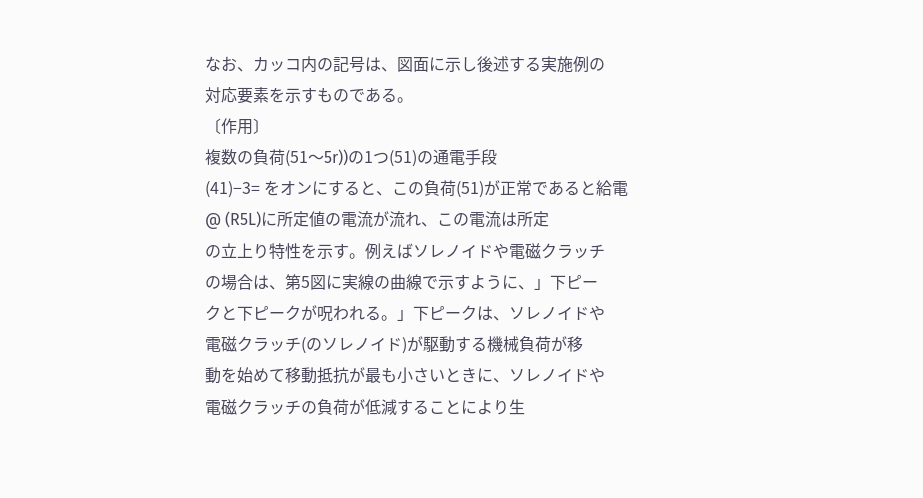なお、カッコ内の記号は、図面に示し後述する実施例の
対応要素を示すものである。
〔作用〕
複数の負荷(51〜5r))の1つ(51)の通電手段
(41)−3= をオンにすると、この負荷(51)が正常であると給電
@ (R5L)に所定値の電流が流れ、この電流は所定
の立上り特性を示す。例えばソレノイドや電磁クラッチ
の場合は、第5図に実線の曲線で示すように、」下ピー
クと下ピークが呪われる。」下ピークは、ソレノイドや
電磁クラッチ(のソレノイド)が駆動する機械負荷が移
動を始めて移動抵抗が最も小さいときに、ソレノイドや
電磁クラッチの負荷が低減することにより生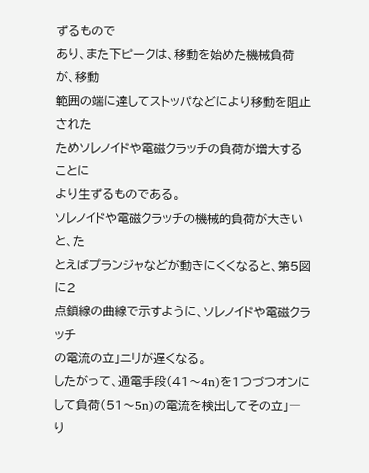ずるもので
あり、また下ピークは、移動を始めた機械負荷が、移動
範囲の端に達してストッパなどにより移動を阻止された
ためソレノイドや電磁クラッチの負荷が増大することに
より生ずるものである。
ソレノイドや電磁クラッチの機械的負荷が大きいと、た
とえばプランジャなどが動きにくくなると、第5図に2
点鎖線の曲線で示すように、ソレノイドや電磁クラッチ
の電流の立」ニリが遅くなる。
したがって、通電手段(41〜4n)を1つづつオンに
して負荷(51〜5n)の電流を検出してその立」―り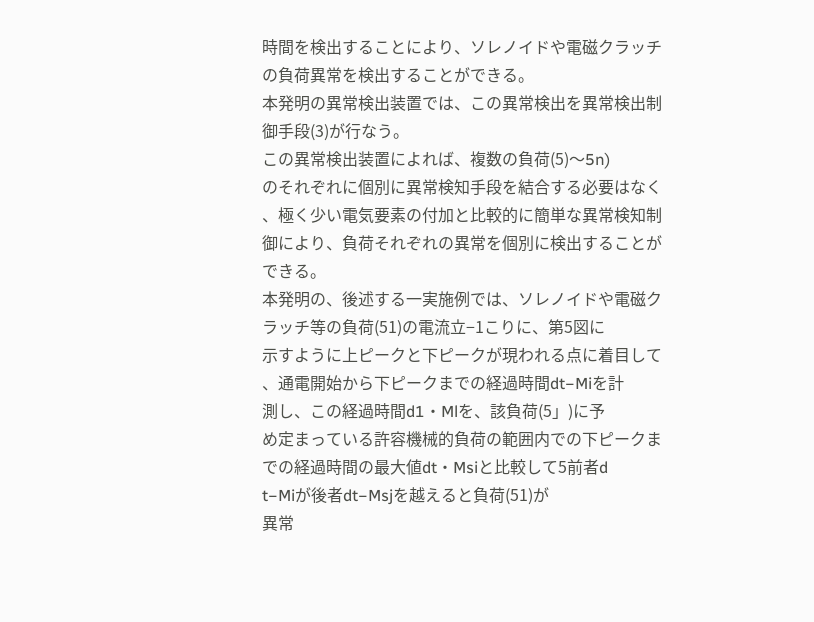時間を検出することにより、ソレノイドや電磁クラッチ
の負荷異常を検出することができる。
本発明の異常検出装置では、この異常検出を異常検出制
御手段(3)が行なう。
この異常検出装置によれば、複数の負荷(5)〜5n)
のそれぞれに個別に異常検知手段を結合する必要はなく
、極く少い電気要素の付加と比較的に簡単な異常検知制
御により、負荷それぞれの異常を個別に検出することが
できる。
本発明の、後述する一実施例では、ソレノイドや電磁ク
ラッチ等の負荷(51)の電流立−1こりに、第5図に
示すように上ピークと下ピークが現われる点に着目して
、通電開始から下ピークまでの経過時間dt−Miを計
測し、この経過時間d1・Mlを、該負荷(5」)に予
め定まっている許容機械的負荷の範囲内での下ピークま
での経過時間の最大値dt・Msiと比較して5前者d
t−Miが後者dt−Msjを越えると負荷(51)が
異常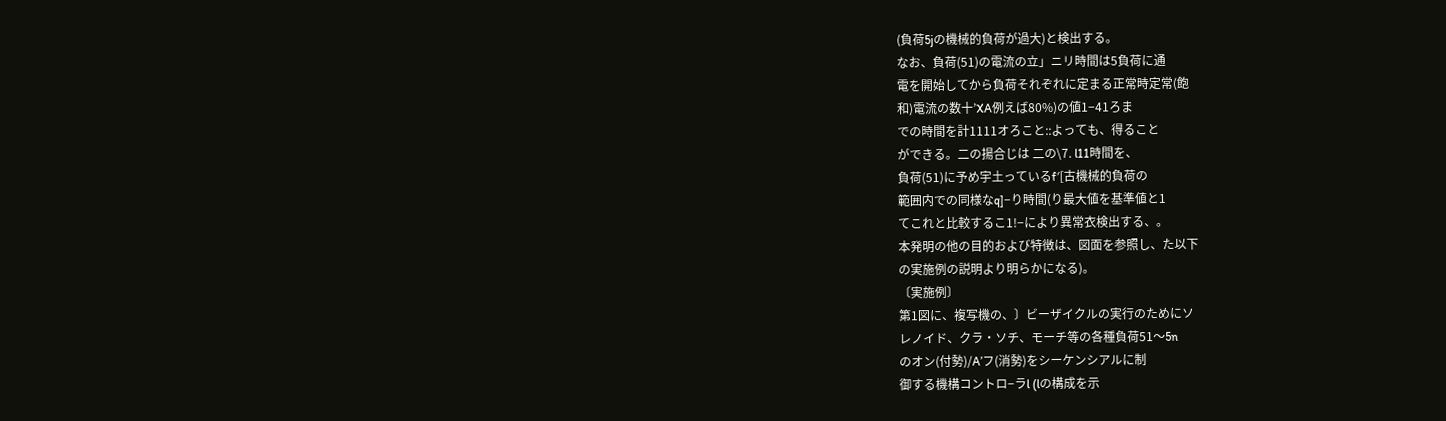(負荷5jの機械的負荷が過大)と検出する。
なお、負荷(51)の電流の立」ニリ時間は5負荷に通
電を開始してから負荷それぞれに定まる正常時定常(飽
和)電流の数十’XA例えば80%)の値1−41ろま
での時間を計1111オろこと::よっても、得ること
ができる。二の揚合じは 二の\7. l11時間を、
負荷(51)に予め宇土っているf′[古機械的負荷の
範囲内での同様なq]−り時間(り最大値を基準値と1
てこれと比較するこ1!−により異常衣検出する、。
本発明の他の目的および特徴は、図面を参照し、た以下
の実施例の説明より明らかになる)。
〔実施例〕
第1図に、複写機の、〕ビーザイクルの実行のためにソ
レノイド、クラ・ソチ、モーチ等の各種負荷51〜5n
のオン(付勢)/A’フ(消勢)をシーケンシアルに制
御する機構コントロ−ラl (lの構成を示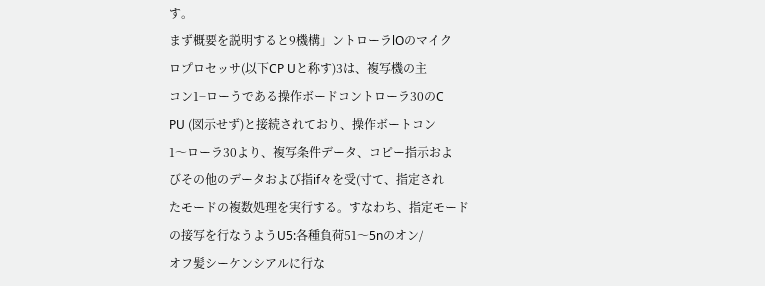す。
まず概要を説明すると9機構」ントローラlOのマイク
ロプロセッサ(以下CP Uと称す)3は、複写機の主
コン1−ローうである操作ボードコントローラ30のC
PU (図示せず)と接続されており、操作ボートコン
1〜ローラ30より、複写条件データ、コピー指示およ
びその他のデータおよび指if々を受(寸て、指定され
たモードの複数処理を実行する。すなわち、指定モード
の接写を行なうようU5:各種負荷51〜5nのオン/
オフ髪シーケンシアルに行な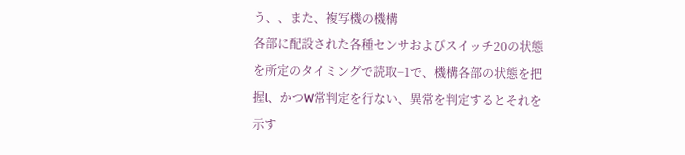う、、また、複写機の機構
各部に配設された各種センサおよびスイッチ20の状態
を所定のタイミングで読取−1で、機構各部の状態を把
握l、かつW常判定を行ない、異常を判定するとそれを
示す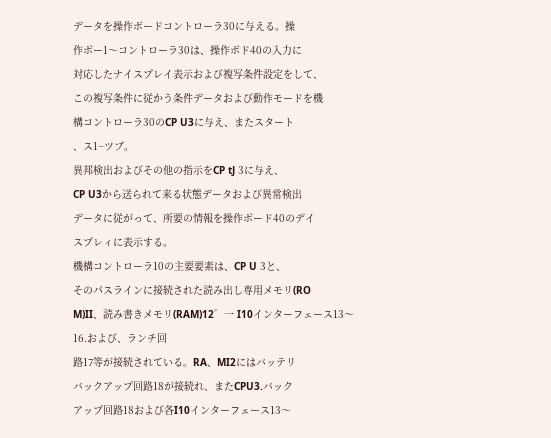データを操作ボードコントローラ30に与える。操
作ボー1〜コントローラ30は、操作ボド40の入力に
対応したナイスプレイ表示および複写条件設定をして、
この複写条件に従かう条件データおよび動作モードを機
構コントローラ30のCP U3に与え、またスタート
、ス1−ツブ。
異邦検出およびその他の指示をCP tJ 3に与え、
CP U3から送られて来る状態データおよび異常検出
データに従がって、所要の情報を操作ボード40のデイ
スプレィに表示する。
機構コントローラ10の主要要素は、CP U 3と、
そのパスラインに接続された読み出し専用メモリ(RO
M)II、読み書きメモリ(RAM)12゜一 I10インターフェース13〜16.および、ランチ回
路17等が接続されている。RA、MI2にはバッテリ
バックアップ回路18が接続れ、またCPU3.バック
アップ回路18および各I10インターフェース13〜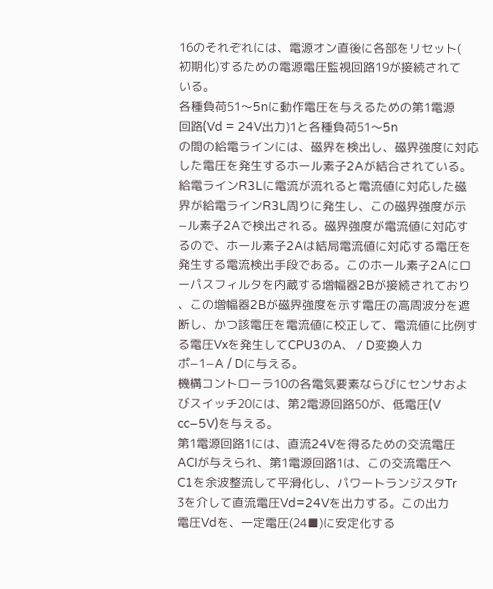16のそれぞれには、電源オン直後に各部をリセット(
初期化)するための電源電圧監視回路19が接続されて
いる。
各種負荷51〜5nに動作電圧を与えるための第1電源
回路(Vd = 24V出力)1と各種負荷51〜5n
の間の給電ラインには、磁界を検出し、磁界強度に対応
した電圧を発生するホール素子2Aが結合されている。
給電ラインR3Lに電流が流れると電流値に対応した磁
界が給電ラインR3L周りに発生し、この磁界強度が示
−ル素子2Aで検出される。磁界強度が電流値に対応す
るので、ホール素子2Aは結局電流値に対応する電圧を
発生する電流検出手段である。このホール素子2Aにロ
ーパスフィルタを内蔵する増幅器2Bが接続されており
、この増幅器2Bが磁界強度を示す電圧の高周波分を遮
断し、かつ該電圧を電流値に校正して、電流値に比例す
る電圧Vxを発生してCPU3のA、 / D変換人カ
ポ−1−A / Dに与える。
機構コントローラ10の各電気要素ならびにセンサおよ
びスイッチ20には、第2電源回路50が、低電圧(V
cc−5V)を与える。
第1電源回路1には、直流24Vを得るための交流電圧
ACIが与えられ、第1電源回路1は、この交流電圧へ
C1を余波整流して平滑化し、パワートランジスタTr
3を介して直流電圧Vd=24Vを出力する。この出力
電圧Vdを、一定電圧(24■)に安定化する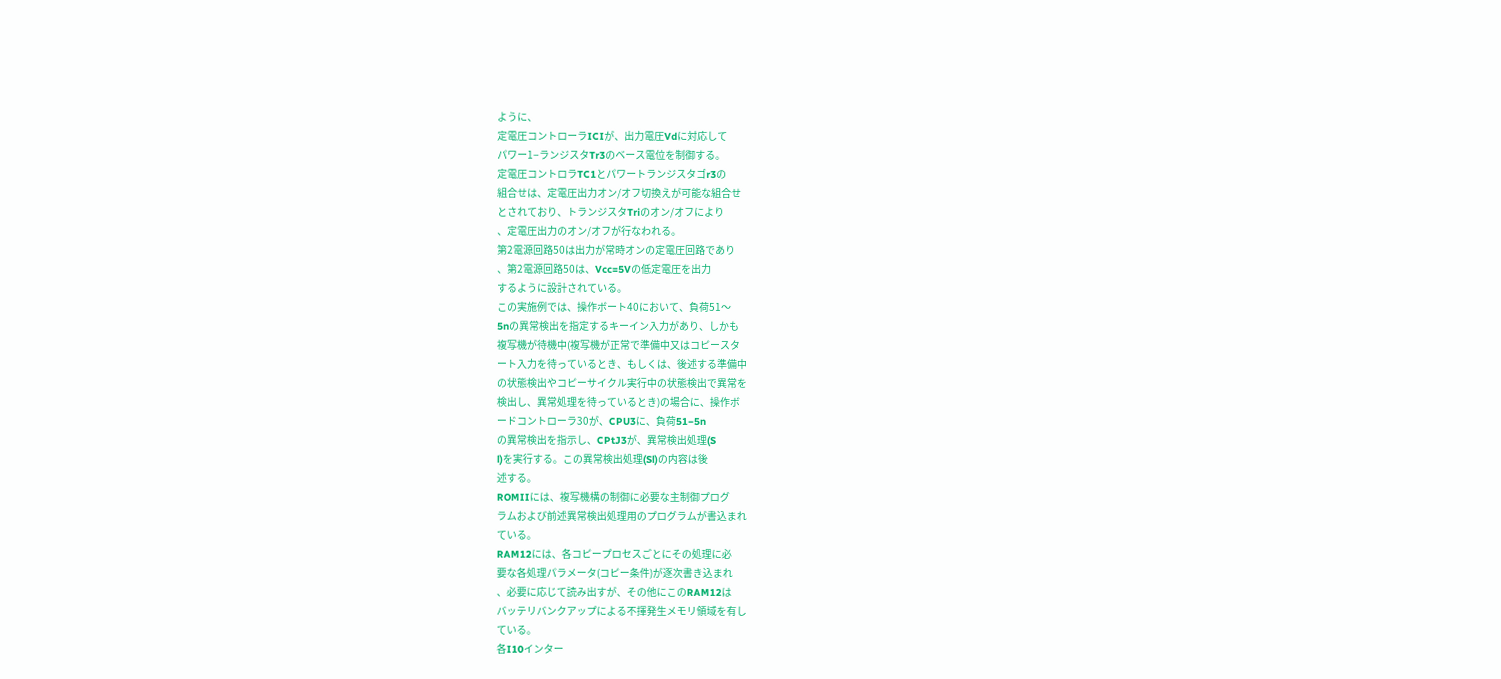ように、
定電圧コントローラICIが、出力電圧Vdに対応して
パワー1−ランジスタTr3のベース電位を制御する。
定電圧コントロラTC1とパワートランジスタゴr3の
組合せは、定電圧出力オン/オフ切換えが可能な組合せ
とされており、トランジスタTriのオン/オフにより
、定電圧出力のオン/オフが行なわれる。
第2電源回路50は出力が常時オンの定電圧回路であり
、第2電源回路50は、Vcc=5Vの低定電圧を出力
するように設計されている。
この実施例では、操作ボート40において、負荷51〜
5nの異常検出を指定するキーイン入力があり、しかも
複写機が待機中(複写機が正常で準備中又はコピースタ
ート入力を待っているとき、もしくは、後述する準備中
の状態検出やコピーサイクル実行中の状態検出で異常を
検出し、異常処理を待っているとき)の場合に、操作ボ
ードコントローラ30が、CPU3に、負荷51−5n
の異常検出を指示し、CPtJ3が、異常検出処理(S
l)を実行する。この異常検出処理(Sl)の内容は後
述する。
ROMIIには、複写機構の制御に必要な主制御プログ
ラムおよび前述異常検出処理用のプログラムが書込まれ
ている。
RAM12には、各コピープロセスごとにその処理に必
要な各処理パラメータ(コピー条件)が逐次書き込まれ
、必要に応じて読み出すが、その他にこのRAM12は
バッテリバンクアップによる不揮発生メモリ領域を有し
ている。
各I10インター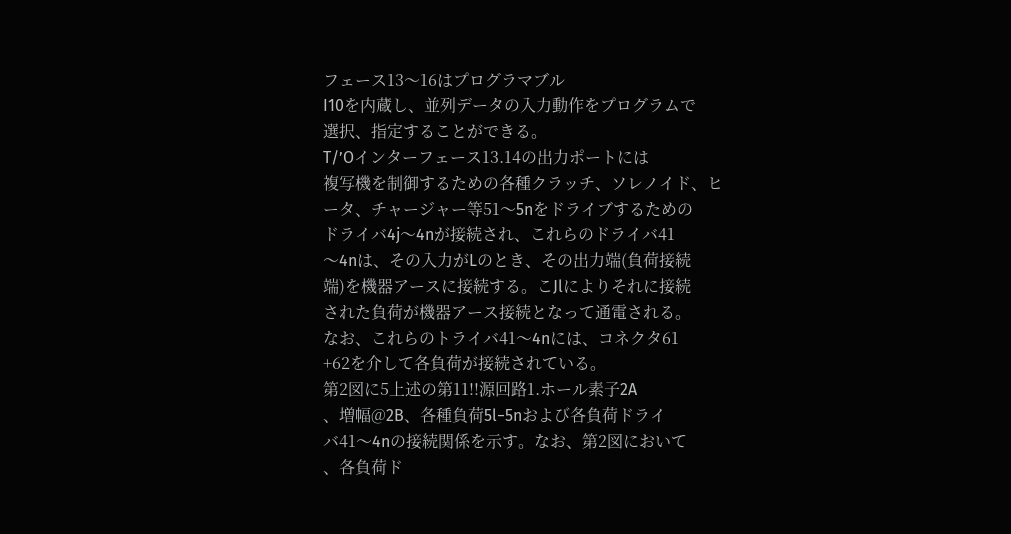フェース13〜16はプログラマブル
I10を内蔵し、並列データの入力動作をプログラムで
選択、指定することができる。
T/’Oインターフェース13.14の出力ポートには
複写機を制御するための各種クラッチ、ソレノイド、ヒ
ータ、チャージャー等51〜5nをドライブするための
ドライバ4j〜4nが接続され、これらのドライバ41
〜4nは、その入力がLのとき、その出力端(負荷接続
端)を機器アースに接続する。こJlによりそれに接続
された負荷が機器アース接続となって通電される。
なお、これらのトライバ41〜4nには、コネクタ61
+62を介して各負荷が接続されている。
第2図に5上述の第11!!源回路1.ホール素子2A
、増幅@2B、各種負荷5l−5nおよび各負荷ドライ
バ41〜4nの接続関係を示す。なお、第2図において
、各負荷ド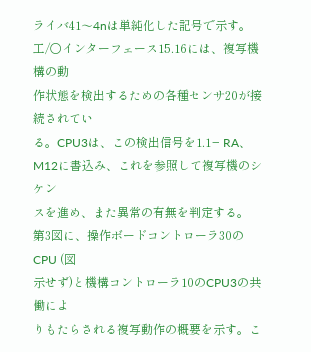ライバ41〜4nは単純化した記号で示す。
工/○インターフェース15.16には、複写機構の動
作状態を検出するための各種センサ20が接続されてい
る。CPU3は、この検出信号を1.1− RA、M12に書込み、これを参照して複写機のシケン
スを進め、また異常の有無を判定する。
第3図に、操作ボードコントローラ30のCPU (図
示せず)と機構コントローラ10のCPU3の共働によ
りもたらされる複写動作の概要を示す。こ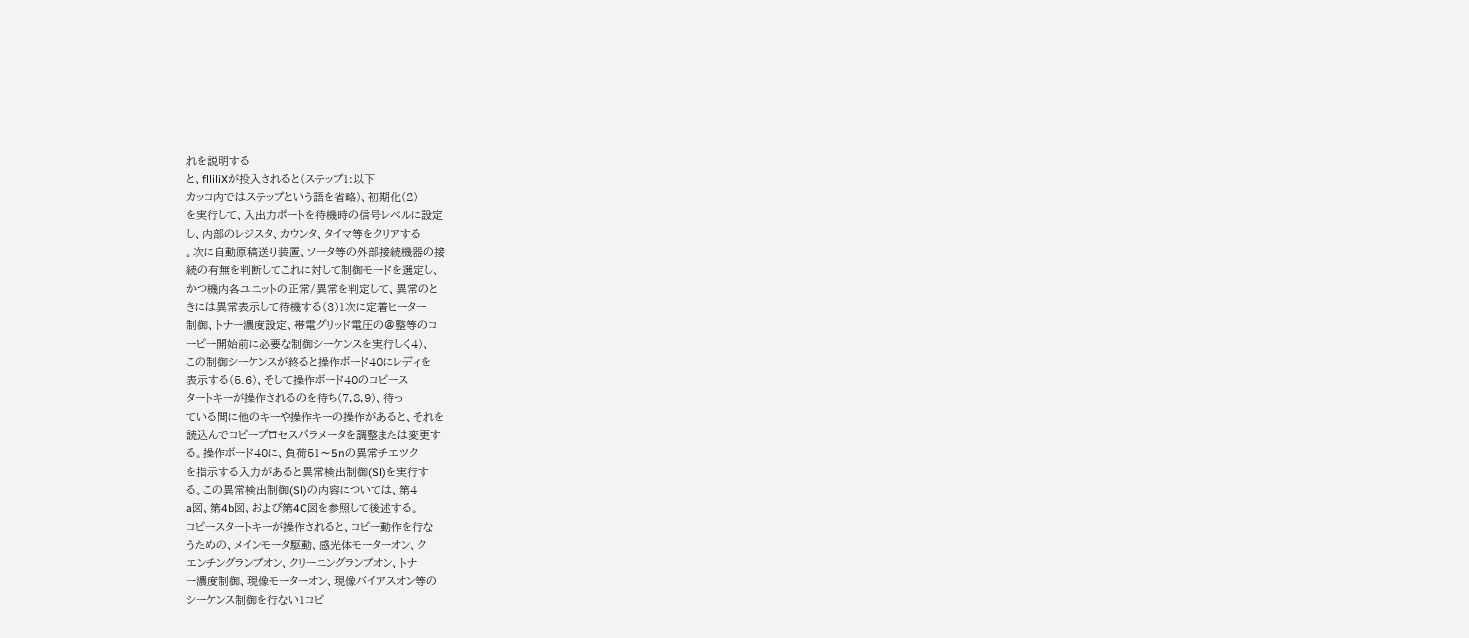れを説明する
と、flliliXが投入されると(ステップ1:以下
カッコ内ではステップという語を省略)、初期化(2)
を実行して、入出力ポートを待機時の信号レベルに設定
し、内部のレジスタ、カウンタ、タイマ等をクリアする
。次に自動原稿送り装置、ソータ等の外部接続機器の接
続の有無を判断してこれに対して制御モードを選定し、
かつ機内各ユニットの正常/異常を判定して、異常のと
きには異常表示して待機する(3)1次に定着ヒーター
制御、トナー濃度設定、帯電グリッド電圧の@整等のコ
ーピー開始前に必要な制御シーケンスを実行しく4)、
この制御シーケンスが終ると操作ボード40にレディを
表示する(5.6)、そして操作ボード40のコピース
タートキーが操作されるのを待ち(7,8,9)、待っ
ている間に他のキーや操作キーの操作があると、それを
読込んでコピープロセスパラメータを調整または変更す
る。操作ボード40に、負荷51〜5nの異常チエツク
を指示する入力があると異常検出制御(Sl)を実行す
る。この異常検出制御(Sl)の内容については、第4
a図、第4b図、および第4C図を参照して後述する。
コピースタートキーが操作されると、コピー動作を行な
うための、メインモータ駆動、感光体モーターオン、ク
エンチングランプオン、クリーニングランプオン、トナ
ー濃度制御、現像モーターオン、現像バイアスオン等の
シーケンス制御を行ない1コピ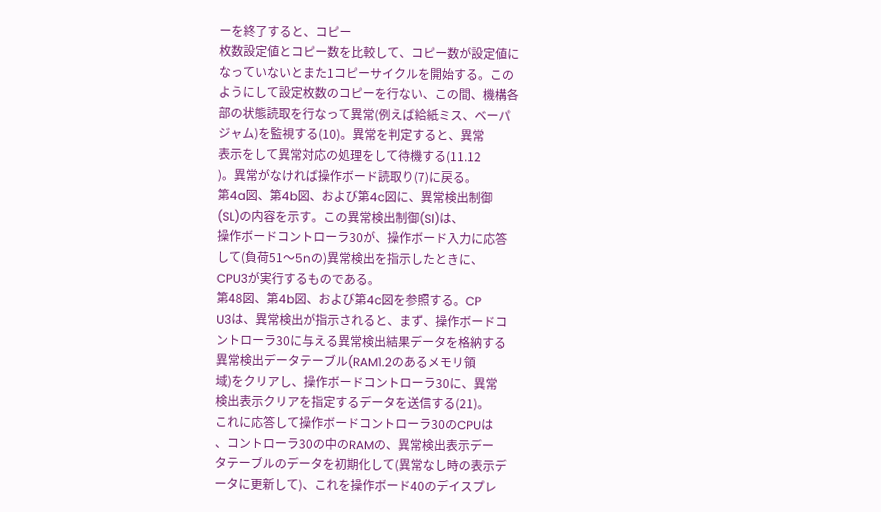ーを終了すると、コピー
枚数設定値とコピー数を比較して、コピー数が設定値に
なっていないとまた1コピーサイクルを開始する。この
ようにして設定枚数のコピーを行ない、この間、機構各
部の状態読取を行なって異常(例えば給紙ミス、ベーパ
ジャム)を監視する(10)。異常を判定すると、異常
表示をして異常対応の処理をして待機する(11.12
)。異常がなければ操作ボード読取り(7)に戻る。
第4a図、第4b図、および第4c図に、異常検出制御
(SL)の内容を示す。この異常検出制御(Sl)は、
操作ボードコントローラ30が、操作ボード入力に応答
して(負荷51〜5nの)異常検出を指示したときに、
CPU3が実行するものである。
第48図、第4b図、および第4c図を参照する。CP
U3は、異常検出が指示されると、まず、操作ボードコ
ントローラ30に与える異常検出結果データを格納する
異常検出データテーブル(RAM1.2のあるメモリ領
域)をクリアし、操作ボードコントローラ30に、異常
検出表示クリアを指定するデータを送信する(21)。
これに応答して操作ボードコントローラ30のCPUは
、コントローラ30の中のRAMの、異常検出表示デー
タテーブルのデータを初期化して(異常なし時の表示デ
ータに更新して)、これを操作ボード40のデイスプレ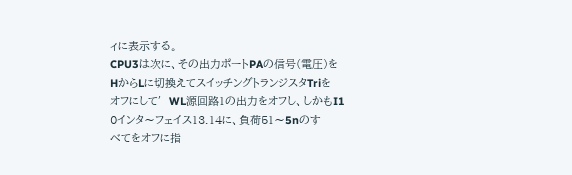ィに表示する。
CPU3は次に、その出力ポートPAの信号(電圧)を
HからLに切換えてスイッチングトランジスタTriを
オフにして′WL源回路1の出力をオフし、しかもI1
0インタ〜フェイス13.14に、負荷51〜5nのす
べてをオフに指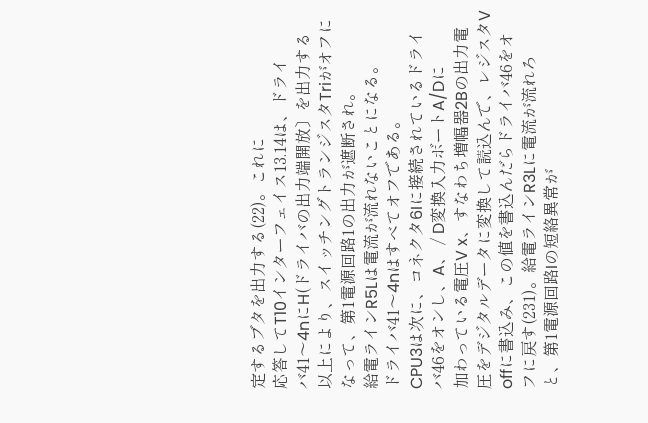定するブタを出力する(22)。これに
応答してT10インターフェイス13.14は、ドライ
バ41〜4nにH(ドライバの出力端開放〕を出力する
以上により、スイッチングトランジスタTriがオフに
なって、第1電源回路1の出力が遮断され。
給電ラインR5Lは電流が流れないことになる。
ドライバ41〜4nはすべてオフである。
CPU3は次に、コネクタ6Iに接続されているドライ
バ46をオンし、A、 / D変換入力ボートA/Dに
加わっている電圧V x、すなわち増幅器2Bの出力電
圧をデジタルデータに変換して読込んで、レジスタV
offに書込み、この値を書込んだらドライバ46をオ
フに戻す(231)。給電ラインR3Lに電流が流れろ
と、第1電源回路Iの短絡異常が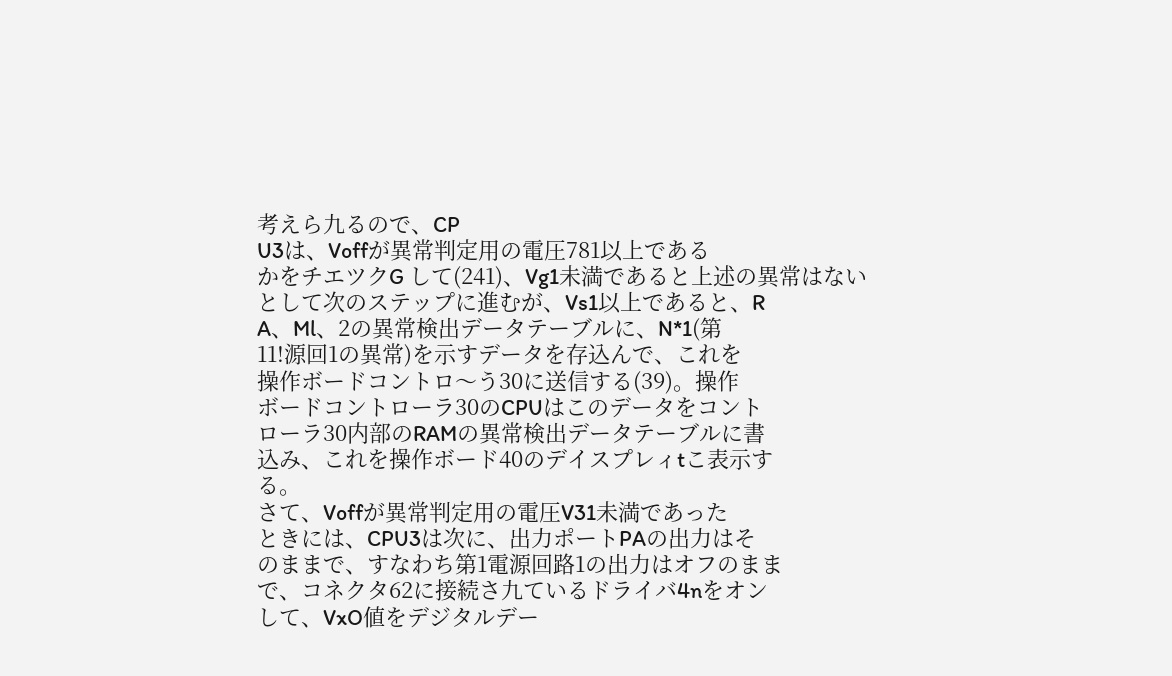考えら九るので、CP
U3は、Voffが異常判定用の電圧781以上である
かをチエツクG して(241)、Vg1未満であると上述の異常はない
として次のステップに進むが、Vs1以上であると、R
A、Ml、2の異常検出データテーブルに、N*1(第
11!源回1の異常)を示すデータを存込んで、これを
操作ボードコントロ〜う30に送信する(39)。操作
ボードコントローラ30のCPUはこのデータをコント
ローラ30内部のRAMの異常検出データテーブルに書
込み、これを操作ボード40のデイスプレィtこ表示す
る。
さて、Voffが異常判定用の電圧V31未満であった
ときには、CPU3は次に、出力ポートPAの出力はそ
のままで、すなわち第1電源回路1の出力はオフのまま
で、コネクタ62に接続さ九ているドライバ4nをオン
して、VxO値をデジタルデー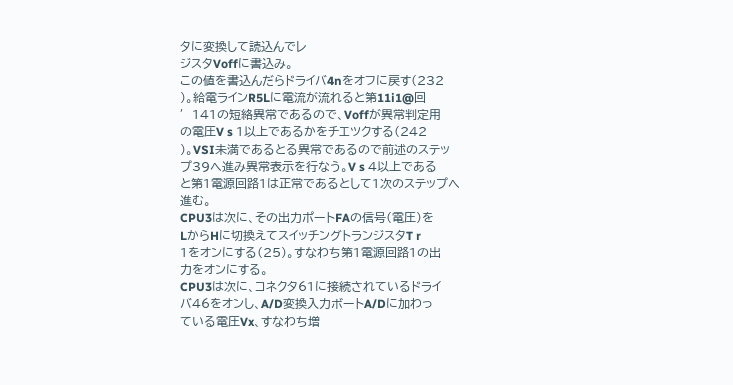タに変換して読込んでレ
ジスタVoffに書込み。
この値を書込んだらドライバ4nをオフに戻す(232
)。給電ラインR5Lに電流が流れると第11i1@回
′141の短絡異常であるので、Voffが異常判定用
の電圧V s 1以上であるかをチエツクする(242
)。VSI未満であるとる異常であるので前述のステッ
プ39へ進み異常表示を行なう。V s 4以上である
と第1電源回路1は正常であるとして1次のステップへ
進む。
CPU3は次に、その出力ポートFAの信号(電圧)を
LからHに切換えてスイッチングトランジスタT r
1をオンにする(25)。すなわち第1電源回路1の出
力をオンにする。
CPU3は次に、コネクタ61に接続されているドライ
バ46をオンし、A/D変換入力ボートA/Dに加わっ
ている電圧Vx、すなわち増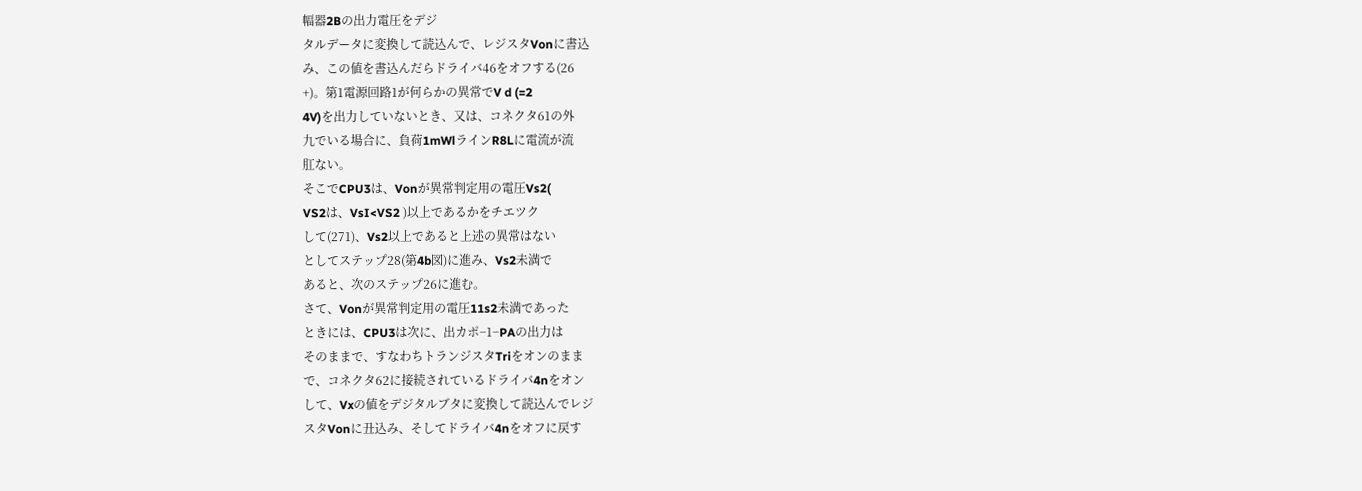幅器2Bの出力電圧をデジ
タルデータに変換して読込んで、レジスタVonに書込
み、この値を書込んだらドライバ46をオフする(26
+)。第1電源回路1が何らかの異常でV d (=2
4V)を出力していないとき、又は、コネクタ61の外
九でいる場合に、負荷1mWlラインR8Lに電流が流
肛ない。
そこでCPU3は、Vonが異常判定用の電圧Vs2(
VS2は、VsI<VS2 )以上であるかをチエツク
して(271)、Vs2以上であると上述の異常はない
としてステップ28(第4b図)に進み、Vs2未満で
あると、次のステップ26に進む。
さて、Vonが異常判定用の電圧11s2未満であった
ときには、CPU3は次に、出カポ−1−PAの出力は
そのままで、すなわちトランジスタTriをオンのまま
で、コネクタ62に接続されているドライバ4nをオン
して、Vxの値をデジタルブタに変換して読込んでレジ
スタVonに丑込み、そしてドライバ4nをオフに戻す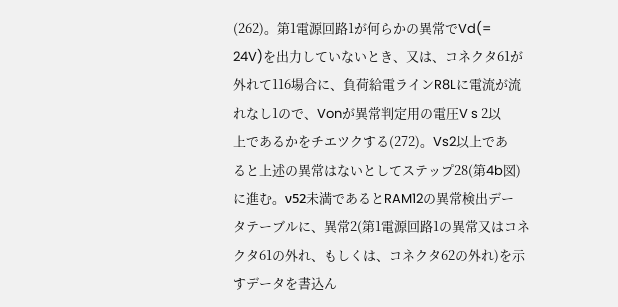(262)。第1電源回路1が何らかの異常でVd(=
24V)を出力していないとき、又は、コネクタ61が
外れて116場合に、負荷給電ラインR8Lに電流が流
れなし1ので、Vonが異常判定用の電圧V s 2以
上であるかをチエツクする(272)。Vs2以上であ
ると上述の異常はないとしてステップ28(第4b図)
に進む。ν52未満であるとRAM12の異常検出デー
タテーブルに、異常2(第1電源回路1の異常又はコネ
クタ61の外れ、もしくは、コネクタ62の外れ)を示
すデータを書込ん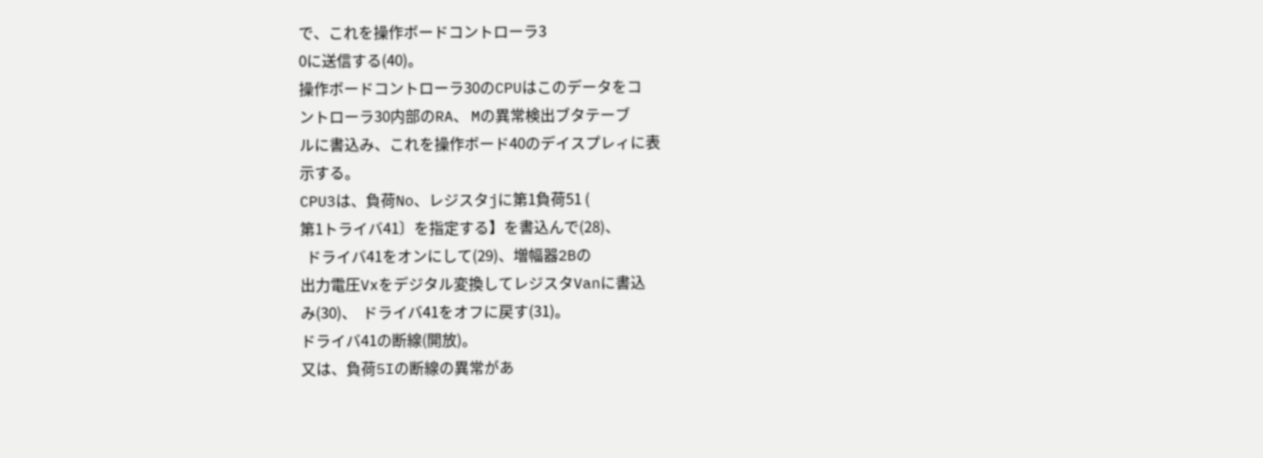で、これを操作ボードコントローラ3
0に送信する(40)。
操作ボードコントローラ30のCPUはこのデータをコ
ントローラ30内部のRA、 Mの異常検出ブタテーブ
ルに書込み、これを操作ボード40のデイスプレィに表
示する。
CPU3は、負荷No、レジスタjに第1負荷51 (
第1トライバ41〕を指定する】を書込んで(28)、
  ドライバ41をオンにして(29)、増幅器2Bの
出力電圧Vxをデジタル変換してレジスタVanに書込
み(30)、  ドライバ41をオフに戻す(31)。
ドライバ41の断線(開放)。
又は、負荷5Iの断線の異常があ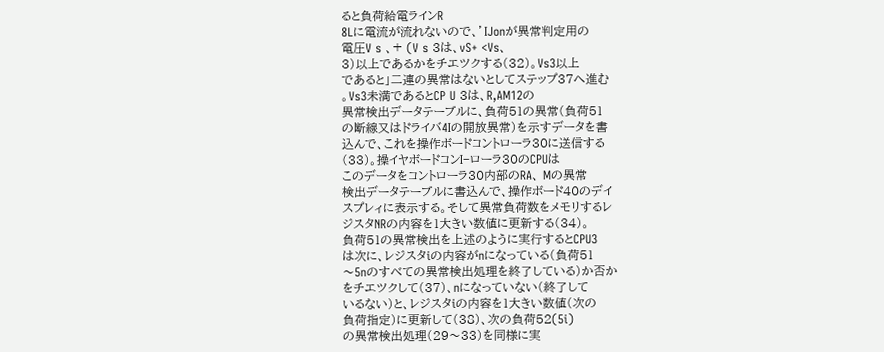ると負荷給電ラインR
8Lに電流が流れないので、’IJonが異常判定用の
電圧V s 、+ (V s 3は、vS+ <Vs、
3)以上であるかをチエツクする(32)。Vs3以上
であると」二連の異常はないとしてステップ37へ進む
。Vs3未満であるとCP U 3は、R,AM12の
異常検出データテーブルに、負荷51の異常(負荷51
の断線又はドライバ4Iの開放異常)を示すデータを書
込んで、これを操作ボードコントローラ30に送信する
(33)。操イヤボードコンI−ローラ30のCPUは
このデータをコントローラ30内部のRA、 Mの異常
検出データテーブルに書込んで、操作ボード40のデイ
スプレィに表示する。そして異常負荷数をメモリするレ
ジスタNRの内容を1大きい数値に更新する(34)。
負荷51の異常検出を上述のように実行するとCPU3
は次に、レジスタiの内容がnになっている(負荷51
〜5nのすべての異常検出処理を終了している)か否か
をチエツクして(37)、nになっていない(終了して
いるない)と、レジスタiの内容を1大きい数値(次の
負荷指定)に更新して(38)、次の負荷52(5i)
の異常検出処理(29〜33)を同様に実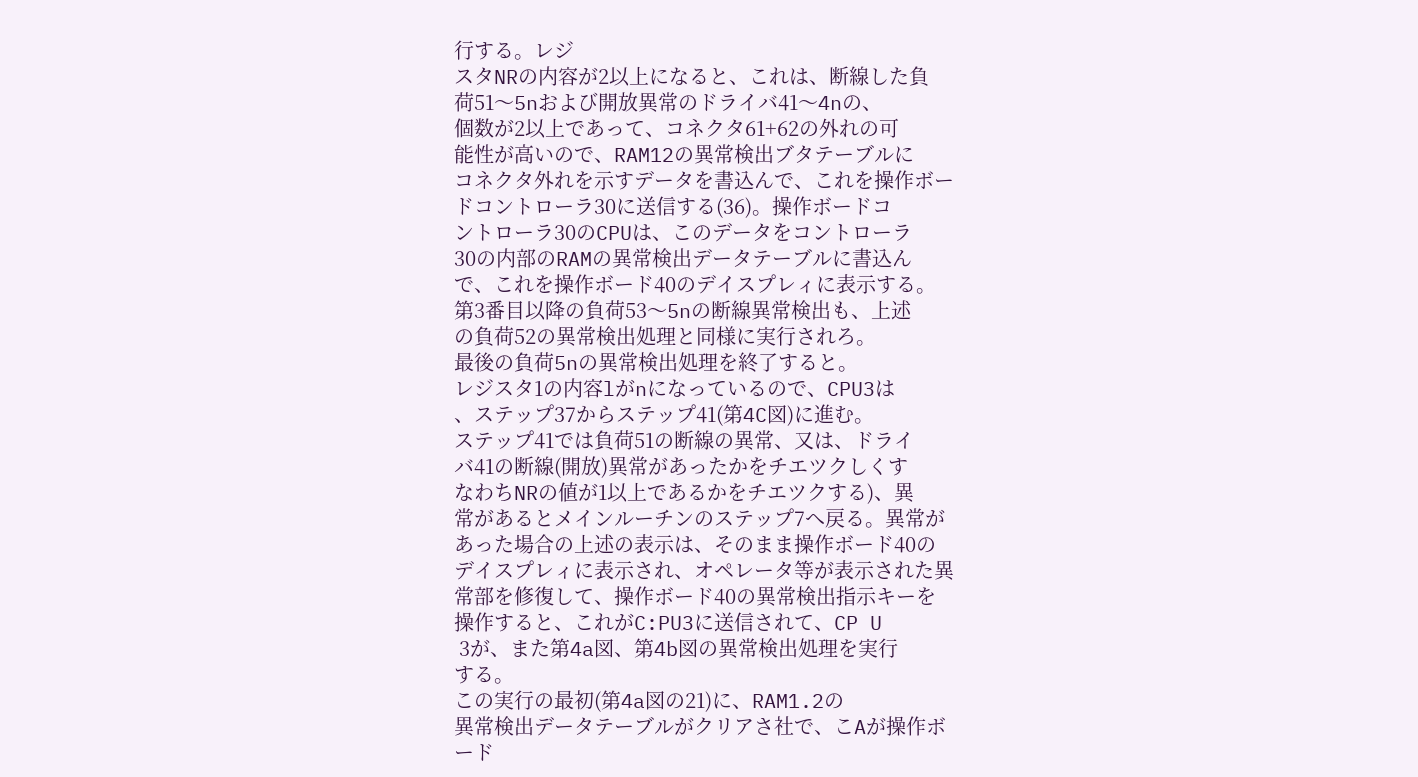行する。レジ
スタNRの内容が2以上になると、これは、断線した負
荷51〜5nおよび開放異常のドライバ41〜4nの、
個数が2以上であって、コネクタ61+62の外れの可
能性が高いので、RAM12の異常検出ブタテーブルに
コネクタ外れを示すデータを書込んで、これを操作ボー
ドコントローラ30に送信する(36)。操作ボードコ
ントローラ30のCPUは、このデータをコントローラ
30の内部のRAMの異常検出データテーブルに書込ん
で、これを操作ボード40のデイスプレィに表示する。
第3番目以降の負荷53〜5nの断線異常検出も、上述
の負荷52の異常検出処理と同様に実行されろ。
最後の負荷5nの異常検出処理を終了すると。
レジスタ1の内容lがnになっているので、CPU3は
、ステップ37からステップ41(第4C図)に進む。
ステップ41では負荷51の断線の異常、又は、ドライ
バ41の断線(開放)異常があったかをチエツクしくす
なわちNRの値が1以上であるかをチエツクする)、異
常があるとメインルーチンのステップ7へ戻る。異常が
あった場合の上述の表示は、そのまま操作ボード40の
デイスプレィに表示され、オペレータ等が表示された異
常部を修復して、操作ボード40の異常検出指示キーを
操作すると、これがC:PU3に送信されて、CP U
 3が、また第4a図、第4b図の異常検出処理を実行
する。
この実行の最初(第4a図の21)に、RAM1.2の
異常検出データテーブルがクリアさ社で、こAが操作ボ
ード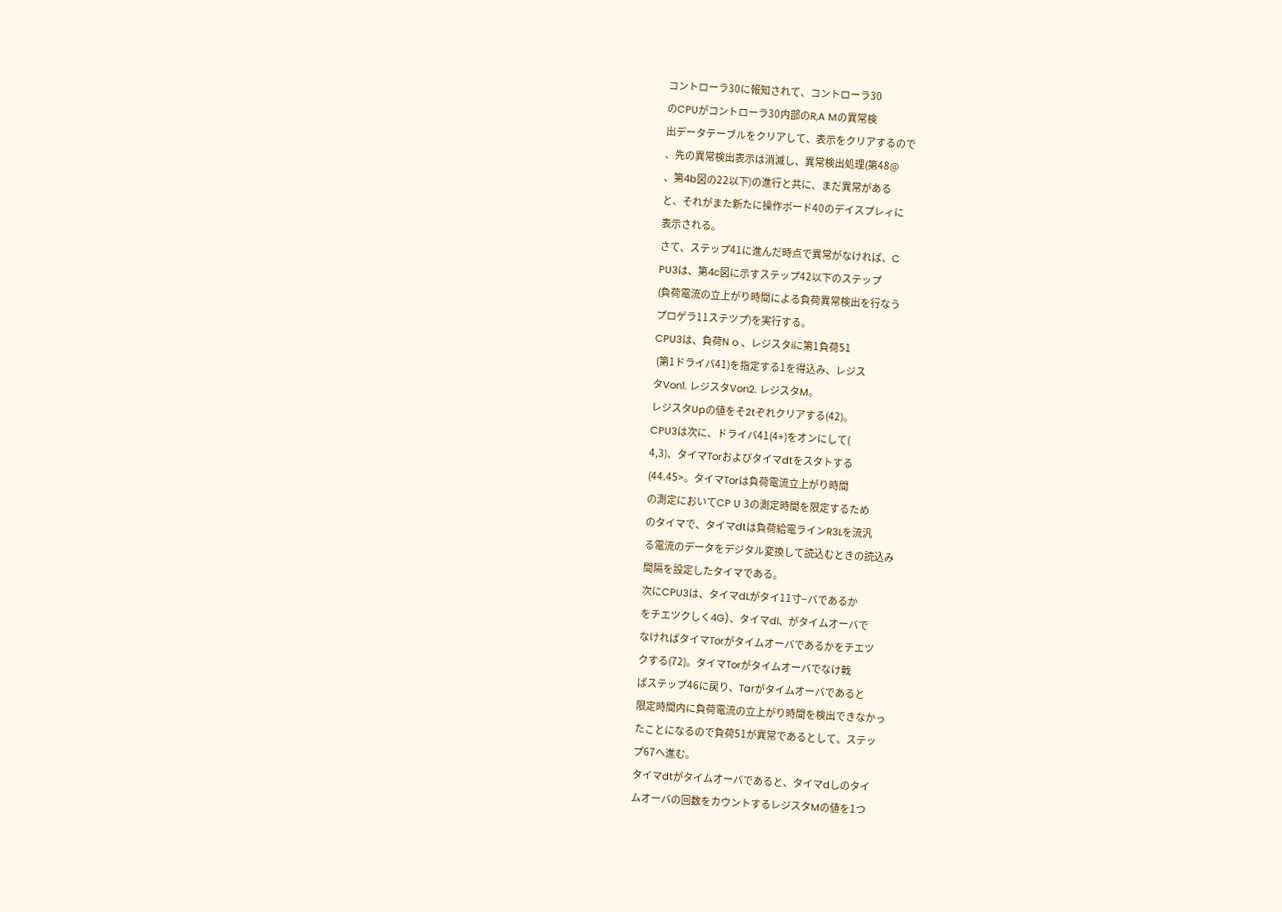コントローラ30に報知されて、コントローラ30
のCPUがコントローラ30内部のR,A Mの異常検
出データテーブルをクリアして、表示をクリアするので
、先の異常検出表示は消滅し、異常検出処理(第48@
、第4b図の22以下)の進行と共に、まだ異常がある
と、それがまた新たに操作ボード40のデイスプレィに
表示される。
さて、ステップ41に進んだ時点で異常がなければ、C
PU3は、第4c図に示すステップ42以下のステップ
(負荷電流の立上がり時間による負荷異常検出を行なう
プロゲラ11ステツプ)を実行する。
CPU3は、負荷N o 、レジスタiに第1負荷51
 (第1ドライバ41)を指定する1を得込み、レジス
タVon1. レジスタVon2. レジスタM。
レジスタUpの値をそ2tぞれクリアする(42)。
CPU3は次に、ドライバ41(4+)をオンにして(
4,3)、タイマTorおよびタイマdtをスタトする
(44.45>。タイマTorは負荷電流立上がり時間
の測定においてCP U 3の測定時間を限定するため
のタイマで、タイマdtは負荷給電ラインR3Lを流汎
る電流のデータをデジタル変換して読込むときの読込み
間隔を設定したタイマである。
次にCPU3は、タイマdLがタイ11寸−バであるか
をチエツクしく4G)、タイマdl、がタイムオーバで
なければタイマTorがタイムオーバであるかをチエツ
クする(72)。タイマTorがタイムオーバでなけ戟
ばステップ46に戻り、Tarがタイムオーバであると
限定時間内に負荷電流の立上がり時間を検出できなかっ
たことになるので負荷51が異常であるとして、ステッ
プ67へ進む。
タイマdtがタイムオーバであると、タイマdしのタイ
ムオーバの回数をカウントするレジスタMの値を1つ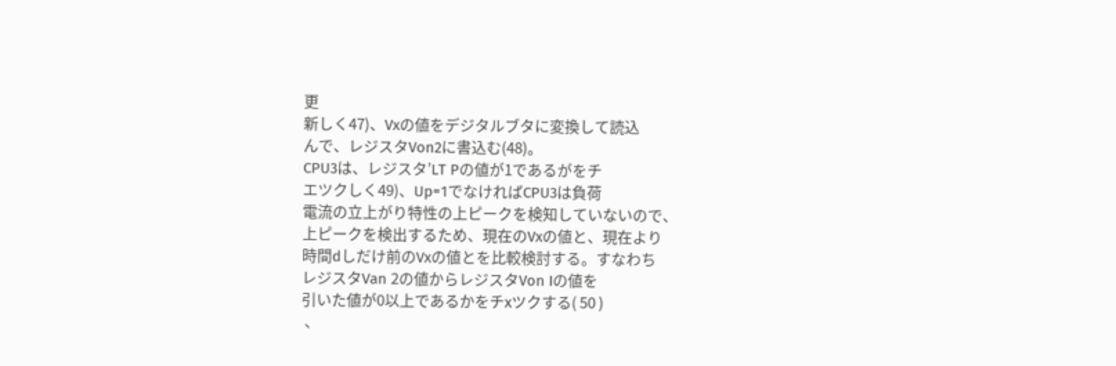更
新しく47)、Vxの値をデジタルブタに変換して読込
んで、レジスタVon2に書込む(48)。
CPU3は、レジスタ’LT Pの値が1であるがをチ
エツクしく49)、Up=1でなければCPU3は負荷
電流の立上がり特性の上ピークを検知していないので、
上ピークを検出するため、現在のVxの値と、現在より
時間dしだけ前のVxの値とを比較検討する。すなわち
レジスタVan 2の値からレジスタVon Iの値を
引いた値が0以上であるかをチxツクする( 50 )
 、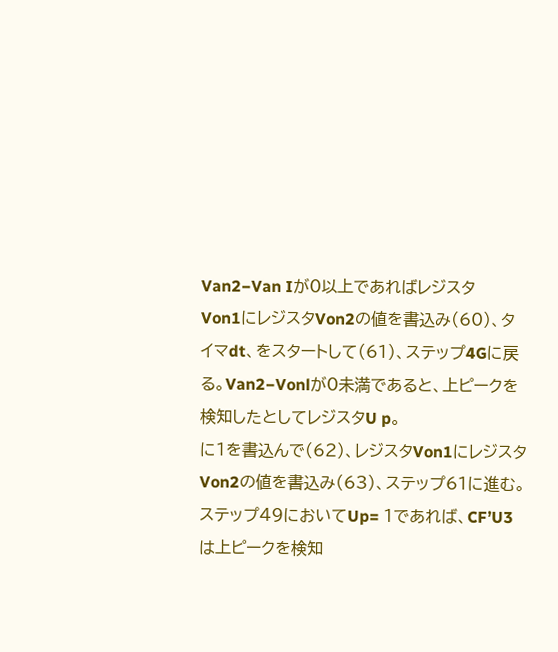Van2−Van Iが0以上であればレジスタ
Von1にレジスタVon2の値を書込み(60)、タ
イマdt、をスタートして(61)、ステップ4Gに戻
る。Van2−Vonlが0未満であると、上ピークを
検知したとしてレジスタU p。
に1を書込んで(62)、レジスタVon1にレジスタ
Von2の値を書込み(63)、ステップ61に進む。
ステップ49においてUp= 1であれば、CF’U3
は上ピークを検知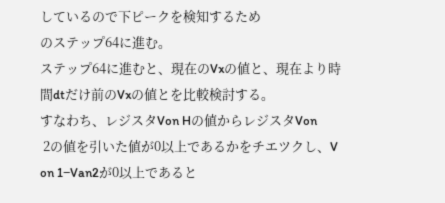しているので下ピークを検知するため
のステップ64に進む。
ステップ64に進むと、現在のVxの値と、現在より時
間dtだけ前のVxの値とを比較検討する。
すなわち、レジスタVon Hの値からレジスタVon
 2の値を引いた値が0以上であるかをチエツクし、V
on 1−Van2が0以上であると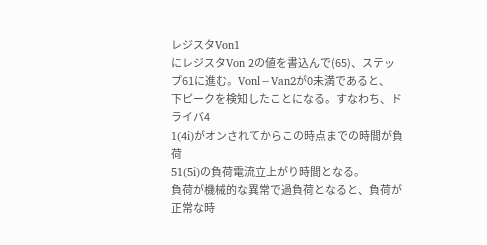レジスタVon1
にレジスタVon 2の値を書込んで(65)、ステッ
プ61に進む。Vonl−Van2が0未満であると、
下ピークを検知したことになる。すなわち、ドライバ4
1(4i)がオンされてからこの時点までの時間が負荷
51(5i)の負荷電流立上がり時間となる。
負荷が機械的な異常で過負荷となると、負荷が正常な時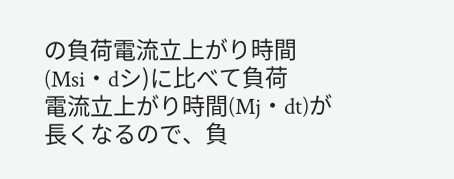の負荷電流立上がり時間(Msi・dシ)に比べて負荷
電流立上がり時間(Mj・dt)が長くなるので、負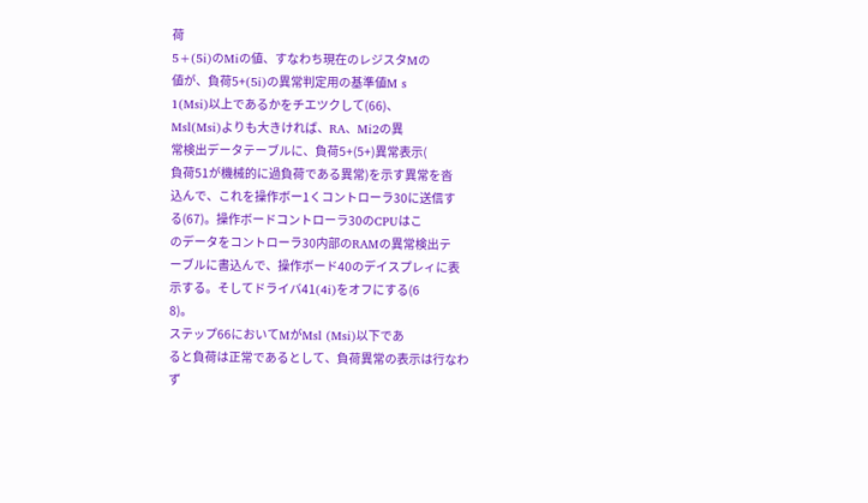荷
5+(5i)のMiの値、すなわち現在のレジスタMの
値が、負荷5+(5i)の異常判定用の基準値M s
1(Msi)以上であるかをチエツクして(66)、
Msl(Msi)よりも大きければ、RA、Mi2の異
常検出データテーブルに、負荷5+(5+)異常表示(
負荷51が機械的に過負荷である異常)を示す異常を沓
込んで、これを操作ボー1くコントローラ30に送信す
る(67)。操作ボードコントローラ30のCPUはこ
のデータをコントローラ30内部のRAMの異常検出テ
ーブルに書込んで、操作ボード40のデイスプレィに表
示する。そしてドライバ41(4i)をオフにする(6
8)。
ステップ66においてMがMsl (Msi)以下であ
ると負荷は正常であるとして、負荷異常の表示は行なわ
ず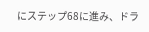にステップ68に進み、ドラ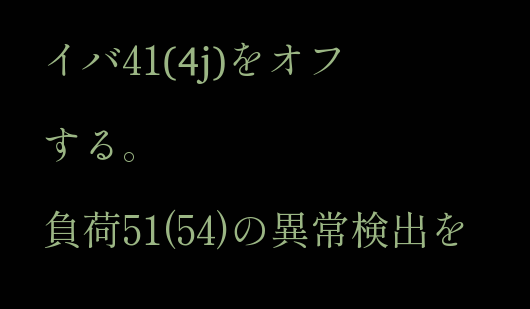イバ41(4j)をオフ
する。
負荷51(54)の異常検出を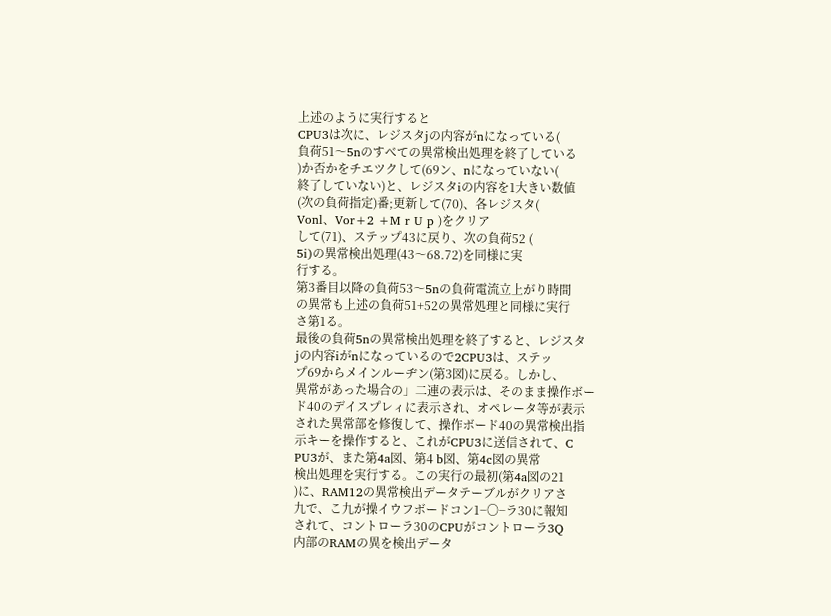上述のように実行すると
CPU3は次に、レジスタjの内容がnになっている(
負荷51〜5nのすべての異常検出処理を終了している
)か否かをチエツクして(69ン、nになっていない(
終了していない)と、レジスタiの内容を1大きい数値
(次の負荷指定)番;更新して(70)、各レジスタ(
Vonl、Vor+2 +M r U p )をクリア
して(71)、ステップ43に戻り、次の負荷52 (
5i)の異常検出処理(43〜68.72)を同様に実
行する。
第3番目以降の負荷53〜5nの負荷電流立上がり時間
の異常も上述の負荷51+52の異常処理と同様に実行
さ第1る。
最後の負荷5nの異常検出処理を終了すると、レジスタ
jの内容iがnになっているので2CPU3は、ステッ
プ69からメインルーヂン(第3図)に戻る。しかし、
異常があった場合の」二連の表示は、そのまま操作ボー
ド40のデイスプレィに表示され、オペレータ等が表示
された異常部を修復して、操作ボード40の異常検出指
示キーを操作すると、これがCPU3に送信されて、C
PU3が、また第4a図、第4 b図、第4c図の異常
検出処理を実行する。この実行の最初(第4a図の21
)に、RAM12の異常検出データテーブルがクリアさ
九で、こ九が操イウフボードコン1−〇−ラ30に報知
されて、コントローラ30のCPUがコントローラ3Q
内部のRAMの異を検出データ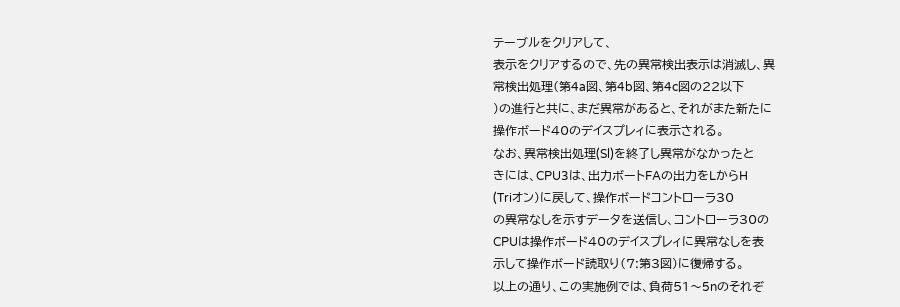テーブルをクリアして、
表示をクリアするので、先の異常検出表示は消滅し、異
常検出処理(第4a図、第4b図、第4c図の22以下
)の進行と共に、まだ異常があると、それがまた新たに
操作ボード40のデイスプレィに表示される。
なお、異常検出処理(Sl)を終了し異常がなかったと
きには、CPU3は、出力ボートFAの出力をLからH
(Triオン)に戻して、操作ボードコントローラ30
の異常なしを示すデータを送信し、コントローラ30の
CPUは操作ボード40のデイスプレィに異常なしを表
示して操作ボード読取り(7:第3図)に復帰する。
以上の通り、この実施例では、負荷51〜5nのそれぞ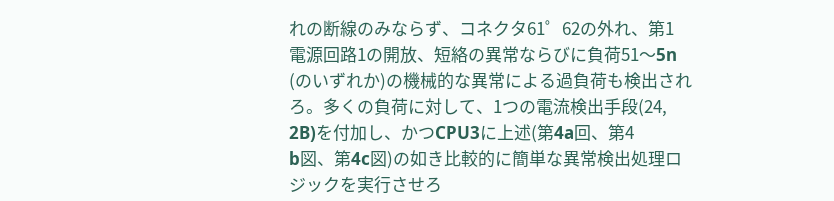れの断線のみならず、コネクタ61゜62の外れ、第1
電源回路1の開放、短絡の異常ならびに負荷51〜5n
(のいずれか)の機械的な異常による過負荷も検出され
ろ。多くの負荷に対して、1つの電流検出手段(24,
2B)を付加し、かつCPU3に上述(第4a回、第4
b図、第4c図)の如き比較的に簡単な異常検出処理ロ
ジックを実行させろ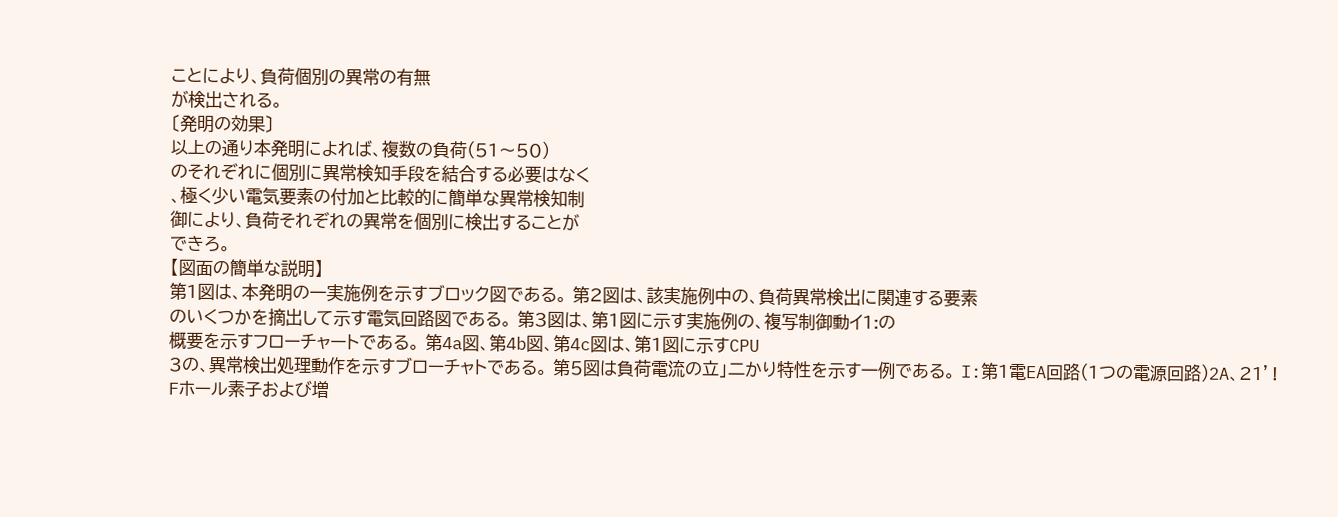ことにより、負荷個別の異常の有無
が検出される。
〔発明の効果〕
以上の通り本発明によれば、複数の負荷(51〜50)
のそれぞれに個別に異常検知手段を結合する必要はなく
、極く少い電気要素の付加と比較的に簡単な異常検知制
御により、負荷それぞれの異常を個別に検出することが
できろ。
【図面の簡単な説明】
第1図は、本発明の一実施例を示すブロック図である。 第2図は、該実施例中の、負荷異常検出に関連する要素
のいくつかを摘出して示す電気回路図である。 第3図は、第1図に示す実施例の、複写制御動イ1:の
概要を示すフローチャートである。 第4a図、第4b図、第4c図は、第1図に示すCPU
3の、異常検出処理動作を示すブローチャトである。 第5図は負荷電流の立」二かり特性を示す一例である。 I:第1電EA回路(1つの電源回路)2A、21’!
Fホール素子および増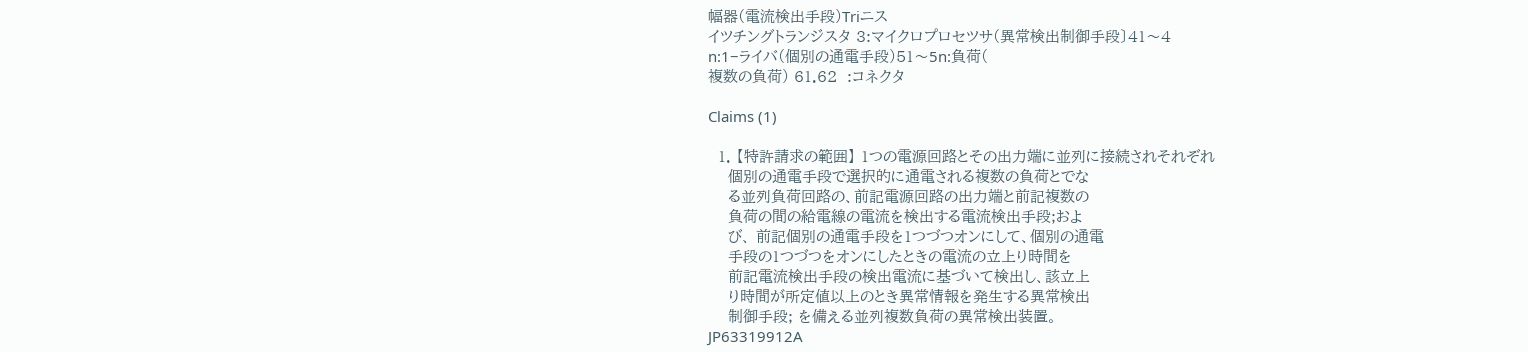幅器(電流検出手段)Triニス
イツチングトランジスタ 3:マイクロプロセツサ(異常検出制御手段〕41〜4
n:1−ライバ(個別の通電手段)51〜5n:負荷(
複数の負荷) 61.62  :コネクタ

Claims (1)

  1. 【特許請求の範囲】 1つの電源回路とその出力端に並列に接続されそれぞれ
    個別の通電手段で選択的に通電される複数の負荷とでな
    る並列負荷回路の、前記電源回路の出力端と前記複数の
    負荷の間の給電線の電流を検出する電流検出手段;およ
    び、 前記個別の通電手段を1つづつオンにして、個別の通電
    手段の1つづつをオンにしたときの電流の立上り時間を
    前記電流検出手段の検出電流に基づいて検出し、該立上
    り時間が所定値以上のとき異常情報を発生する異常検出
    制御手段; を備える並列複数負荷の異常検出装置。
JP63319912A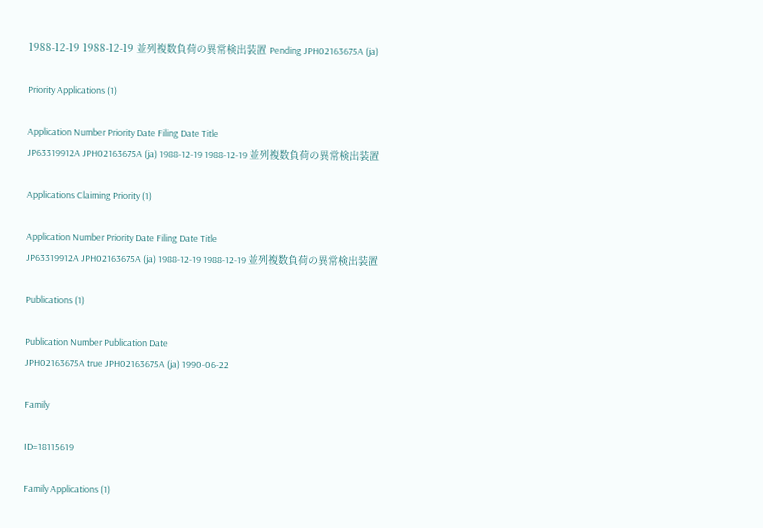1988-12-19 1988-12-19 並列複数負荷の異常検出装置 Pending JPH02163675A (ja)

Priority Applications (1)

Application Number Priority Date Filing Date Title
JP63319912A JPH02163675A (ja) 1988-12-19 1988-12-19 並列複数負荷の異常検出装置

Applications Claiming Priority (1)

Application Number Priority Date Filing Date Title
JP63319912A JPH02163675A (ja) 1988-12-19 1988-12-19 並列複数負荷の異常検出装置

Publications (1)

Publication Number Publication Date
JPH02163675A true JPH02163675A (ja) 1990-06-22

Family

ID=18115619

Family Applications (1)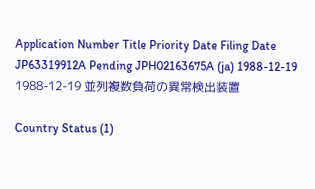Application Number Title Priority Date Filing Date
JP63319912A Pending JPH02163675A (ja) 1988-12-19 1988-12-19 並列複数負荷の異常検出装置

Country Status (1)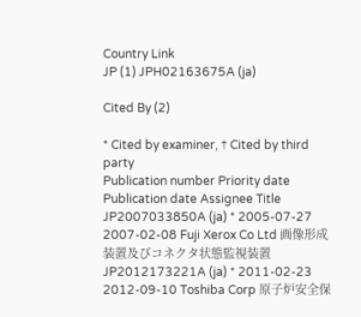Country Link
JP (1) JPH02163675A (ja)

Cited By (2)

* Cited by examiner, † Cited by third party
Publication number Priority date Publication date Assignee Title
JP2007033850A (ja) * 2005-07-27 2007-02-08 Fuji Xerox Co Ltd 画像形成装置及びコネクタ状態監視装置
JP2012173221A (ja) * 2011-02-23 2012-09-10 Toshiba Corp 原子炉安全保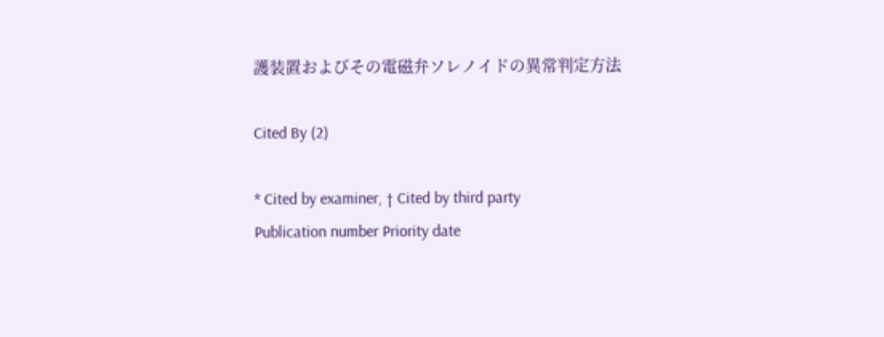護装置およびその電磁弁ソレノイドの異常判定方法

Cited By (2)

* Cited by examiner, † Cited by third party
Publication number Priority date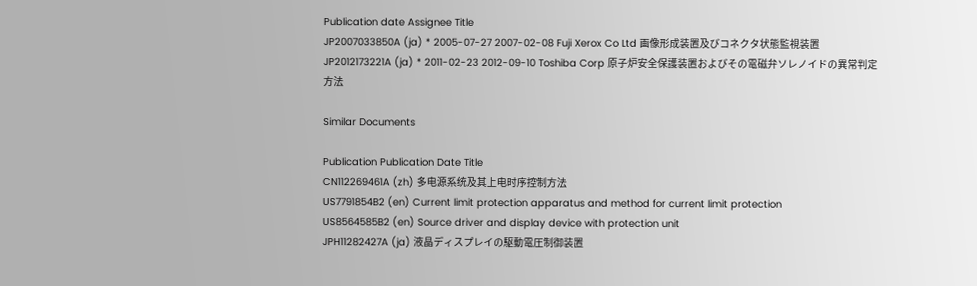Publication date Assignee Title
JP2007033850A (ja) * 2005-07-27 2007-02-08 Fuji Xerox Co Ltd 画像形成装置及びコネクタ状態監視装置
JP2012173221A (ja) * 2011-02-23 2012-09-10 Toshiba Corp 原子炉安全保護装置およびその電磁弁ソレノイドの異常判定方法

Similar Documents

Publication Publication Date Title
CN112269461A (zh) 多电源系统及其上电时序控制方法
US7791854B2 (en) Current limit protection apparatus and method for current limit protection
US8564585B2 (en) Source driver and display device with protection unit
JPH11282427A (ja) 液晶ディスプレイの駆動電圧制御装置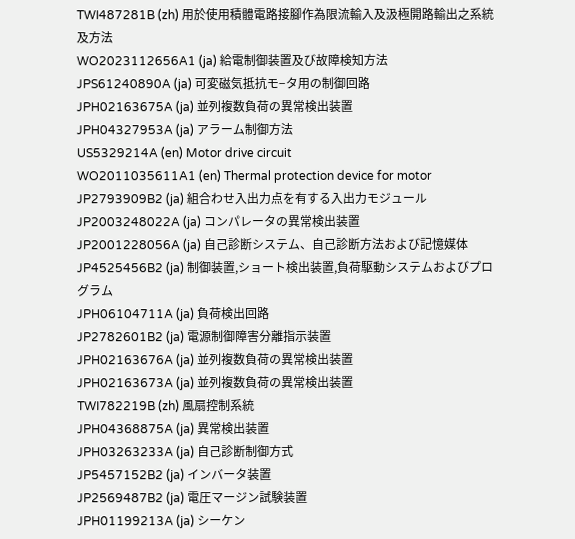TWI487281B (zh) 用於使用積體電路接腳作為限流輸入及汲極開路輸出之系統及方法
WO2023112656A1 (ja) 給電制御装置及び故障検知方法
JPS61240890A (ja) 可変磁気抵抗モ−タ用の制御回路
JPH02163675A (ja) 並列複数負荷の異常検出装置
JPH04327953A (ja) アラーム制御方法
US5329214A (en) Motor drive circuit
WO2011035611A1 (en) Thermal protection device for motor
JP2793909B2 (ja) 組合わせ入出力点を有する入出力モジュール
JP2003248022A (ja) コンパレータの異常検出装置
JP2001228056A (ja) 自己診断システム、自己診断方法および記憶媒体
JP4525456B2 (ja) 制御装置,ショート検出装置,負荷駆動システムおよびプログラム
JPH06104711A (ja) 負荷検出回路
JP2782601B2 (ja) 電源制御障害分離指示装置
JPH02163676A (ja) 並列複数負荷の異常検出装置
JPH02163673A (ja) 並列複数負荷の異常検出装置
TWI782219B (zh) 風扇控制系統
JPH04368875A (ja) 異常検出装置
JPH03263233A (ja) 自己診断制御方式
JP5457152B2 (ja) インバータ装置
JP2569487B2 (ja) 電圧マージン試験装置
JPH01199213A (ja) シーケン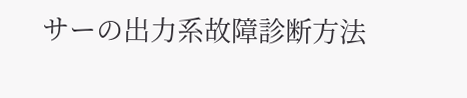サーの出力系故障診断方法